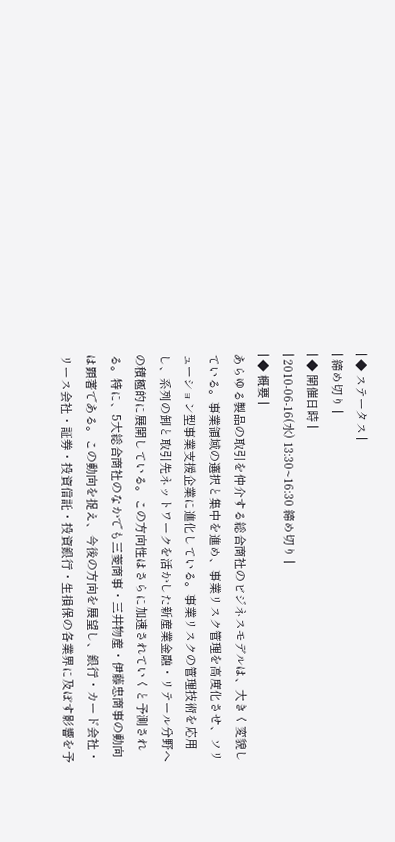| ◆ ステータス |
| 締め切り |
| ◆ 開催日時 |
| 2010-06-16(水) 13:30~16:30 締め切り |
| ◆ 概要 |
あらゆる製品の取引を仲介する総合商社のビジネスモデルは、大きく変貌している。事業領域の選択と集中を進め、事業リスク管理を高度化させ、ソリューション型事業支援企業に進化している。事業リスクの管理技術を応用し、系列の卸と取引先ネットワークを活かした新産業金融・リテール分野への積極的に展開している。この方向性はさらに加速されていくと予測される。特に、5大総合商社のなかでも三菱商事・三井物産・伊藤忠商事の動向は顕著である。この動向を捉え、今後の方向を展望し、銀行・カード会社・リース会社・証券・投資信託・投資銀行・生損保の各業界に及ぼす影響を予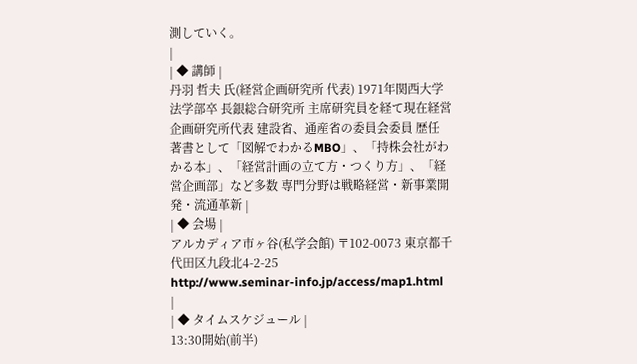測していく。
|
| ◆ 講師 |
丹羽 哲夫 氏(経営企画研究所 代表) 1971年関西大学法学部卒 長銀総合研究所 主席研究員を経て現在経営企画研究所代表 建設省、通産省の委員会委員 歴任 著書として「図解でわかるMBO」、「持株会社がわかる本」、「経営計画の立て方・つくり方」、「経営企画部」など多数 専門分野は戦略経営・新事業開発・流通革新 |
| ◆ 会場 |
アルカディア市ヶ谷(私学会館) 〒102-0073 東京都千代田区九段北4-2-25
http://www.seminar-info.jp/access/map1.html
|
| ◆ タイムスケジュール |
13:30開始(前半)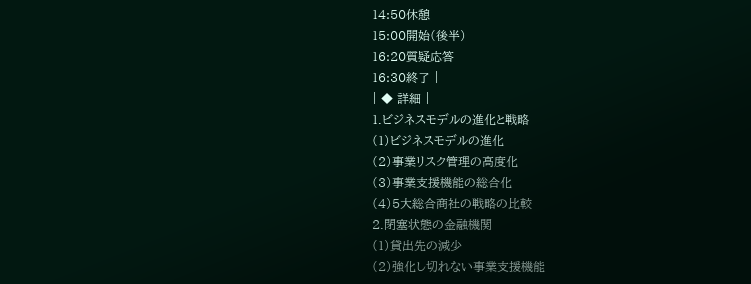14:50休憩
15:00開始(後半)
16:20質疑応答
16:30終了 |
| ◆ 詳細 |
1.ビジネスモデルの進化と戦略
(1)ビジネスモデルの進化
(2)事業リスク管理の高度化
(3)事業支援機能の総合化
(4)5大総合商社の戦略の比較
2.閉塞状態の金融機関
(1)貸出先の減少
(2)強化し切れない事業支援機能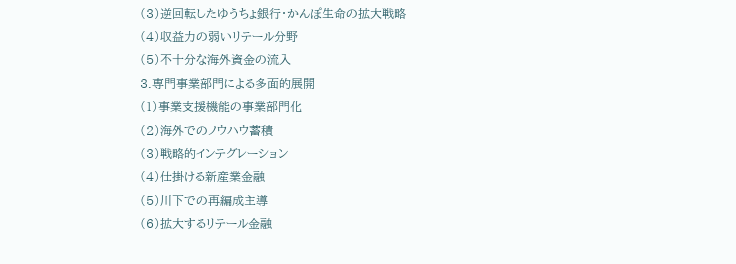(3)逆回転したゆうちょ銀行・かんぽ生命の拡大戦略
(4)収益力の弱いリテール分野
(5)不十分な海外資金の流入
3.専門事業部門による多面的展開
(1)事業支援機能の事業部門化
(2)海外でのノウハウ蓄積
(3)戦略的インテグレーション
(4)仕掛ける新産業金融
(5)川下での再編成主導
(6)拡大するリテール金融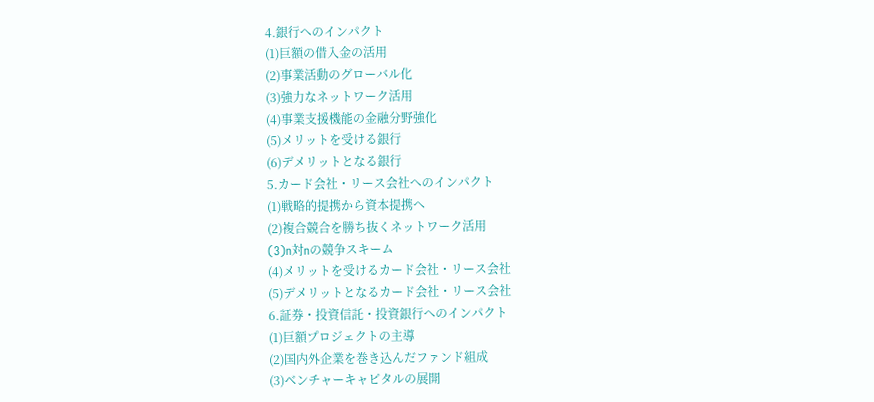4.銀行へのインパクト
(1)巨額の借入金の活用
(2)事業活動のグローバル化
(3)強力なネットワーク活用
(4)事業支援機能の金融分野強化
(5)メリットを受ける銀行
(6)デメリットとなる銀行
5.カード会社・リース会社へのインパクト
(1)戦略的提携から資本提携へ
(2)複合競合を勝ち抜くネットワーク活用
(3)n対nの競争スキーム
(4)メリットを受けるカード会社・リース会社
(5)デメリットとなるカード会社・リース会社
6.証券・投資信託・投資銀行へのインパクト
(1)巨額プロジェクトの主導
(2)国内外企業を巻き込んだファンド組成
(3)ベンチャーキャピタルの展開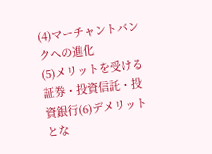(4)マーチャントバンクへの進化
(5)メリットを受ける証券・投資信託・投資銀行(6)デメリットとな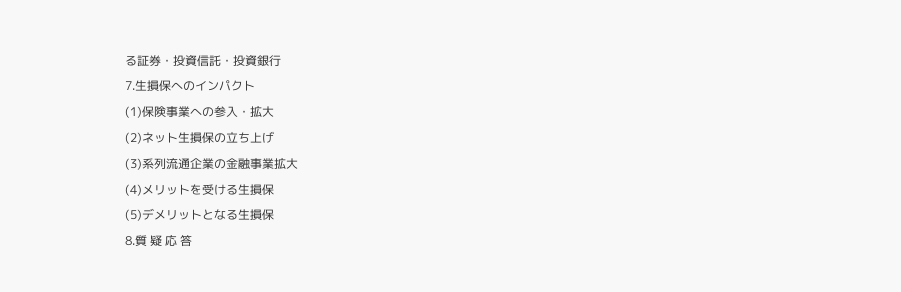る証券・投資信託・投資銀行
7.生損保へのインパクト
(1)保険事業への参入・拡大
(2)ネット生損保の立ち上げ
(3)系列流通企業の金融事業拡大
(4)メリットを受ける生損保
(5)デメリットとなる生損保
8.質 疑 応 答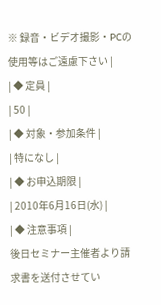※ 録音・ビデオ撮影・PCの使用等はご遠慮下さい |
| ◆ 定員 |
| 50 |
| ◆ 対象・参加条件 |
| 特になし |
| ◆ お申込期限 |
| 2010年6月16日(水) |
| ◆ 注意事項 |
後日セミナー主催者より請求書を送付させてい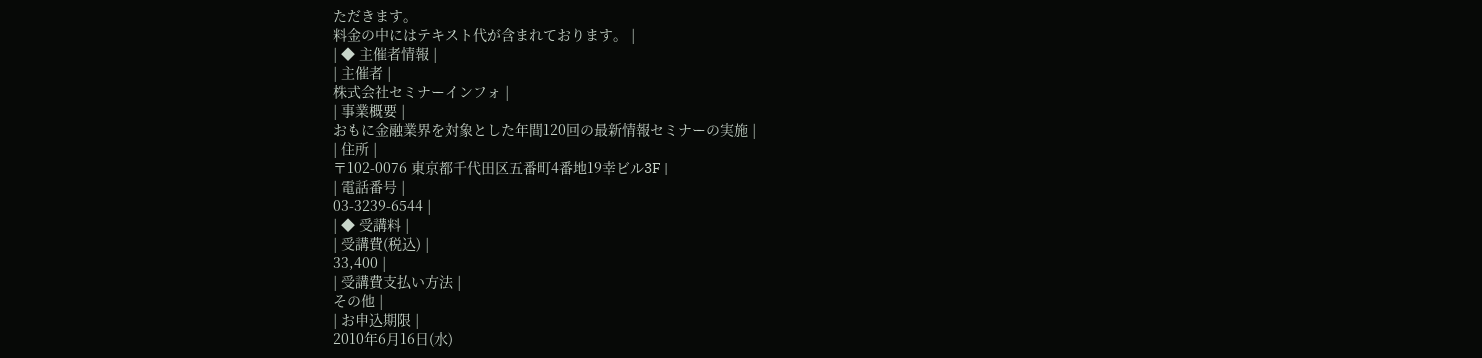ただきます。
料金の中にはテキスト代が含まれております。 |
| ◆ 主催者情報 |
| 主催者 |
株式会社セミナーインフォ |
| 事業概要 |
おもに金融業界を対象とした年間120回の最新情報セミナーの実施 |
| 住所 |
〒102-0076 東京都千代田区五番町4番地19幸ビル3F |
| 電話番号 |
03-3239-6544 |
| ◆ 受講料 |
| 受講費(税込) |
33,400 |
| 受講費支払い方法 |
その他 |
| お申込期限 |
2010年6月16日(水)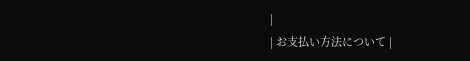|
| お支払い方法について |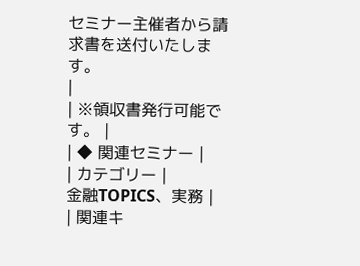セミナー主催者から請求書を送付いたします。
|
| ※領収書発行可能です。 |
| ◆ 関連セミナー |
| カテゴリー |
金融TOPICS、実務 |
| 関連キ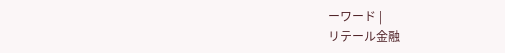ーワード |
リテール金融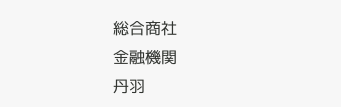総合商社
金融機関
丹羽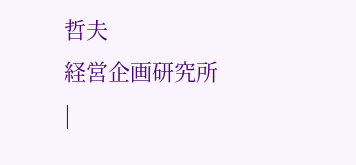哲夫
経営企画研究所
|